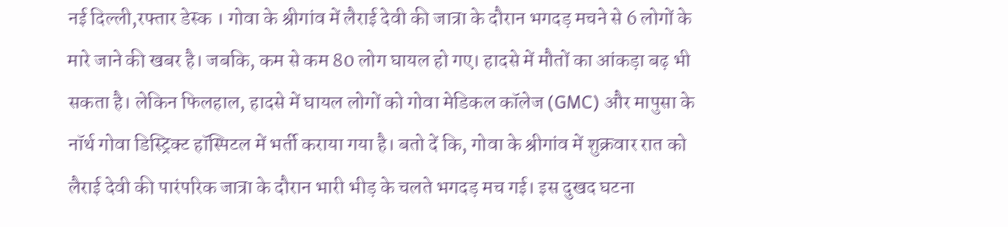नई दिल्ली,रफ्तार डेस्क । गोवा के श्रीगांव में लैराई देवी की जात्रा के दौरान भगदड़ मचने से 6 लोगों के मारे जाने की खबर है। जबकि, कम से कम 80 लोग घायल हो गए। हादसे में मौतों का आंकड़ा बढ़ भी सकता है। लेकिन फिलहाल, हादसे में घायल लोगों को गोवा मेडिकल कॉलेज (GMC) और मापुसा के नॉर्थ गोवा डिस्ट्रिक्ट हॉस्पिटल में भर्ती कराया गया है। बतो दें कि, गोवा के श्रीगांव में शुक्रवार रात को लैराई देवी की पारंपरिक जात्रा के दौरान भारी भीड़ के चलते भगदड़ मच गई। इस दुखद घटना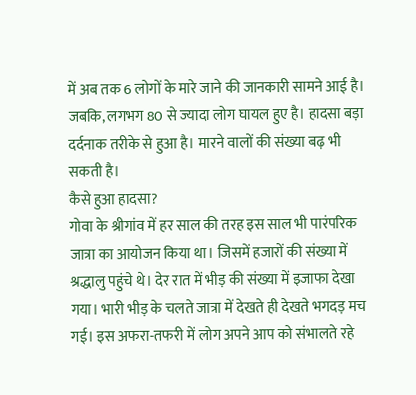में अब तक 6 लोगों के मारे जाने की जानकारी सामने आई है। जबकि, लगभग 80 से ज्यादा लोग घायल हुए है। हादसा बड़ा दर्दनाक तरीके से हुआ है। मारने वालों की संख्या बढ़ भी सकती है।
कैसे हुआ हादसा?
गोवा के श्रीगांव में हर साल की तरह इस साल भी पारंपरिक जात्रा का आयोजन किया था। जिसमें हजारों की संख्या में श्रद्धालु पहुंचे थे। देर रात में भीड़ की संख्या में इजाफा देखा गया। भारी भीड़ के चलते जात्रा में देखते ही देखते भगदड़ मच गई। इस अफरा-तफरी में लोग अपने आप को संभालते रहे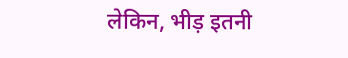लेकिन, भीड़ इतनी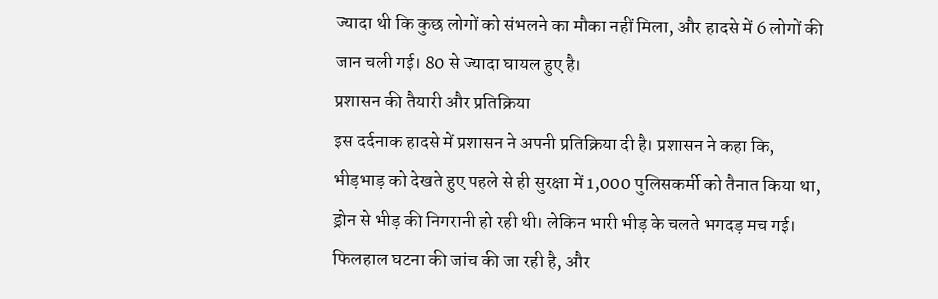ज्यादा थी कि कुछ लोगों को संभलने का मौका नहीं मिला, और हादसे में 6 लोगों की जान चली गई। 80 से ज्यादा घायल हुए है।
प्रशासन की तैयारी और प्रतिक्रिया
इस दर्दनाक हादसे में प्रशासन ने अपनी प्रतिक्रिया दी है। प्रशासन ने कहा कि, भीड़भाड़ को देखते हुए पहले से ही सुरक्षा में 1,000 पुलिसकर्मी को तैनात किया था, ड्रोन से भीड़ की निगरानी हो रही थी। लेकिन भारी भीड़ के चलते भगदड़ मच गई। फिलहाल घटना की जांच की जा रही है, और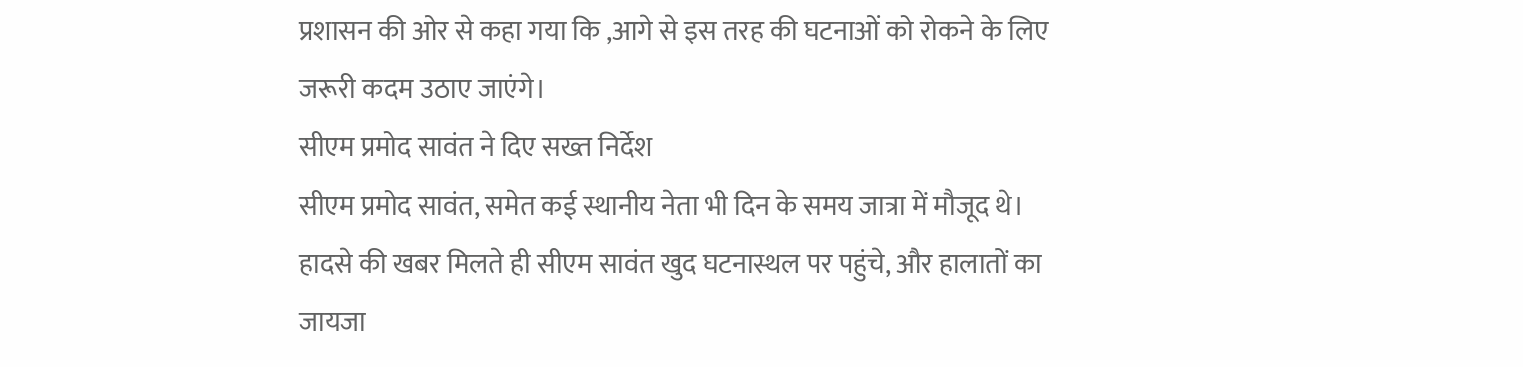प्रशासन की ओर से कहा गया कि ,आगे से इस तरह की घटनाओं को रोकने के लिए जरूरी कदम उठाए जाएंगे।
सीएम प्रमोद सावंत ने दिए सख्त निर्देश
सीएम प्रमोद सावंत, समेत कई स्थानीय नेता भी दिन के समय जात्रा में मौजूद थे। हादसे की खबर मिलते ही सीएम सावंत खुद घटनास्थल पर पहुंचे, और हालातों का जायजा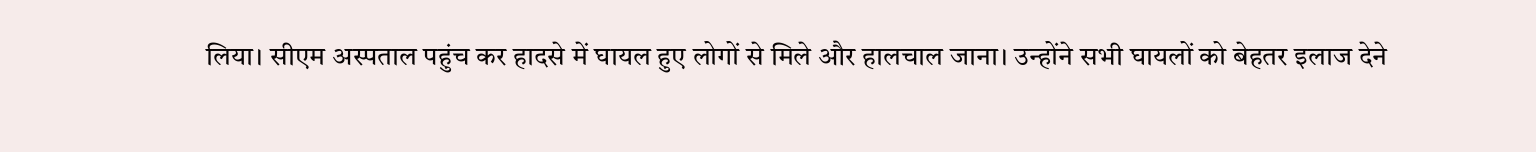लिया। सीएम अस्पताल पहुंच कर हादसे में घायल हुए लोगों से मिले और हालचाल जाना। उन्होंने सभी घायलों को बेहतर इलाज देने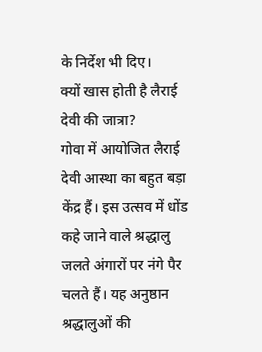के निर्देश भी दिए।
क्यों खास होती है लैराई देवी की जात्रा?
गोवा में आयोजित लैराई देवी आस्था का बहुत बड़ा केंद्र हैं। इस उत्सव में धोंड कहे जाने वाले श्रद्धालु जलते अंगारों पर नंगे पैर चलते हैं। यह अनुष्ठान श्रद्धालुओं की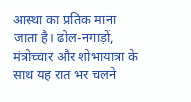आस्था का प्रतिक माना जाता है। ढोल-नगाड़ों, मंत्रोच्चार और शोभायात्रा के साथ यह रात भर चलने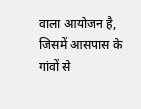वाला आयोजन है, जिसमें आसपास के गांवों से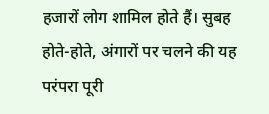हजारों लोग शामिल होते हैं। सुबह होते-होते, अंगारों पर चलने की यह परंपरा पूरी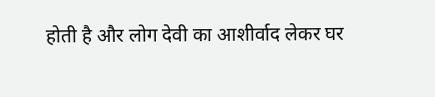होती है और लोग देवी का आशीर्वाद लेकर घर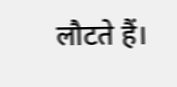लौटते हैं।